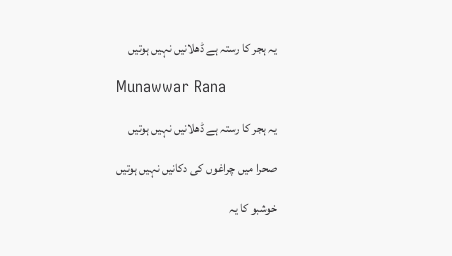یہ ہجر کا رستہ ہے ڈھلانیں نہیں ہوتیں

Munawwar Rana

یہ ہجر کا رستہ ہے ڈھلانیں نہیں ہوتیں

صحرا میں چراغوں کی دکانیں نہیں ہوتیں

خوشبو کا یہ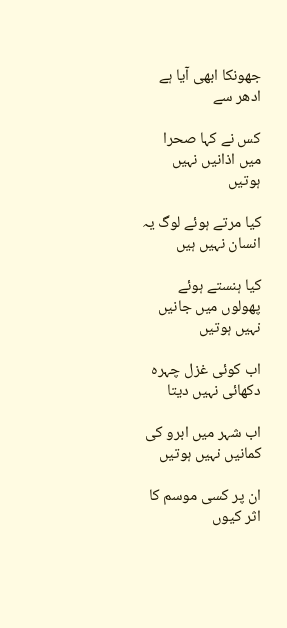جھونکا ابھی آیا ہے ادھر سے

کس نے کہا صحرا میں اذانیں نہیں ہوتیں

کیا مرتے ہوئے لوگ یہ انسان نہیں ہیں

کیا ہنستے ہوئے پھولوں میں جانیں نہیں ہوتیں

اب کوئی غزل چہرہ دکھائی نہیں دیتا

اب شہر میں ابرو کی کمانیں نہیں ہوتیں

ان پر کسی موسم کا اثر کیوں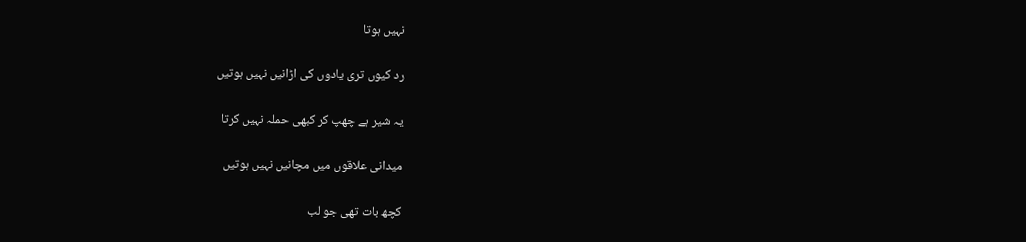نہیں ہوتا

رد کیوں تری یادوں کی اڑانیں نہیں ہوتیں

یہ شیر ہے چھپ کر کبھی حملہ نہیں کرتا

میدانی علاقوں میں مچانیں نہیں ہوتیں

کچھ بات تھی جو لب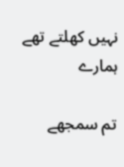نہیں کھلتے تھے ہمارے

تم سمجھے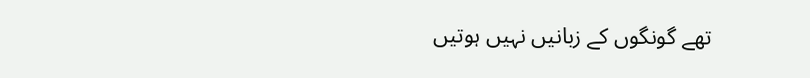تھے گونگوں کے زبانیں نہیں ہوتیں